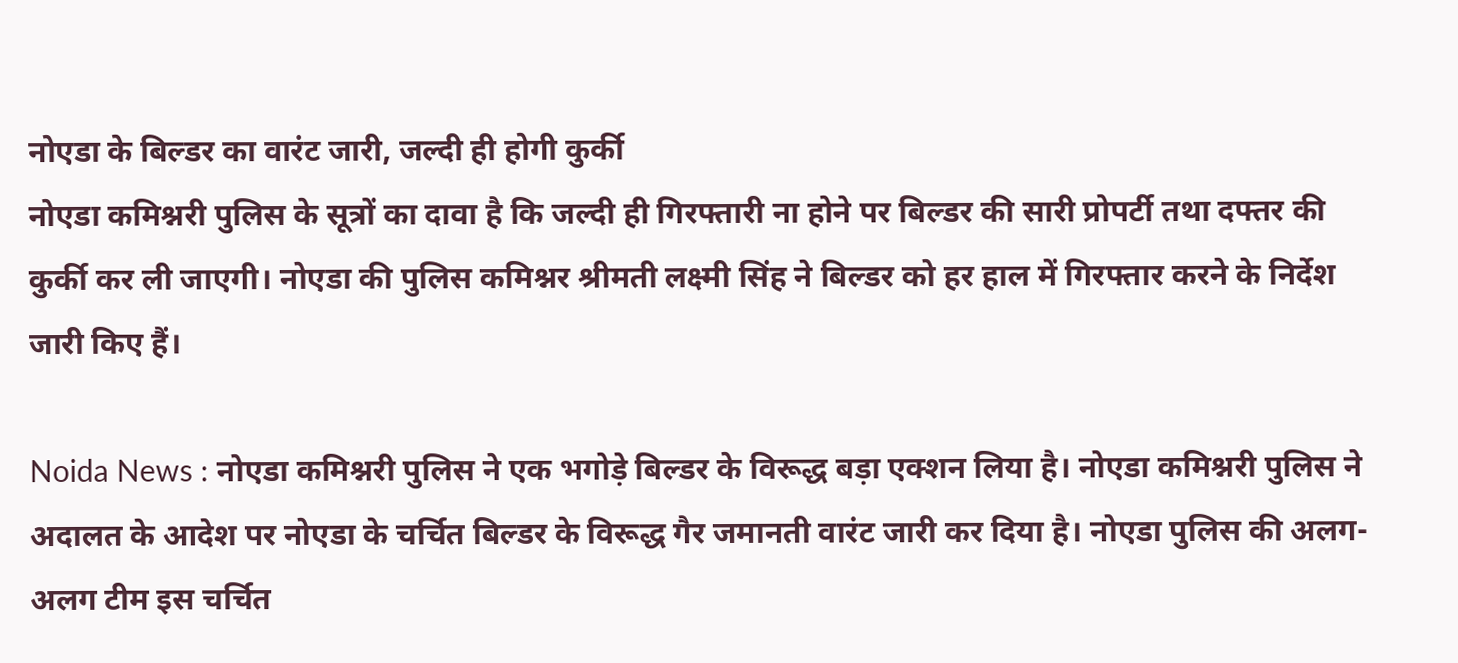नोएडा के बिल्डर का वारंट जारी, जल्दी ही होगी कुर्की
नोएडा कमिश्नरी पुलिस के सूत्रों का दावा है कि जल्दी ही गिरफ्तारी ना होने पर बिल्डर की सारी प्रोपर्टी तथा दफ्तर की कुर्की कर ली जाएगी। नोएडा की पुलिस कमिश्नर श्रीमती लक्ष्मी सिंह ने बिल्डर को हर हाल में गिरफ्तार करने के निर्देश जारी किए हैं।

Noida News : नोएडा कमिश्नरी पुलिस ने एक भगोड़े बिल्डर के विरूद्ध बड़ा एक्शन लिया है। नोएडा कमिश्नरी पुलिस ने अदालत के आदेश पर नोएडा के चर्चित बिल्डर के विरूद्ध गैर जमानती वारंट जारी कर दिया है। नोएडा पुलिस की अलग-अलग टीम इस चर्चित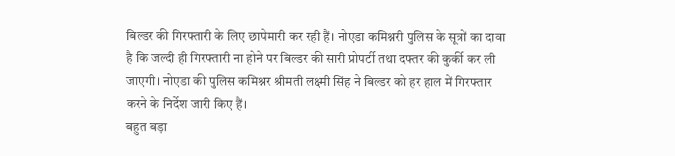बिल्डर की गिरफ्तारी के लिए छापेमारी कर रही हैं। नोएडा कमिश्नरी पुलिस के सूत्रों का दावा है कि जल्दी ही गिरफ्तारी ना होने पर बिल्डर की सारी प्रोपर्टी तथा दफ्तर की कुर्की कर ली जाएगी। नोएडा की पुलिस कमिश्नर श्रीमती लक्ष्मी सिंह ने बिल्डर को हर हाल में गिरफ्तार करने के निर्देश जारी किए हैं।
बहुत बड़ा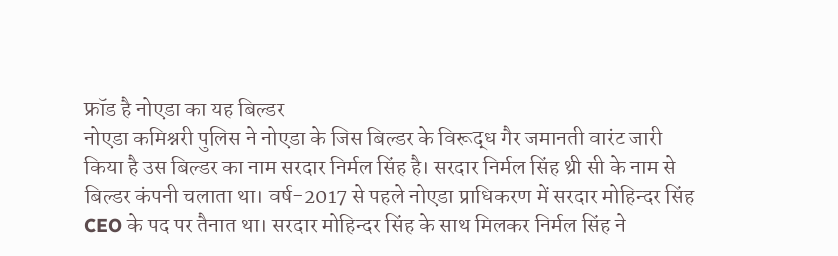फ्रॉड है नोएडा का यह बिल्डर
नोएडा कमिश्नरी पुलिस ने नोएडा के जिस बिल्डर के विरूद्ध गैर जमानती वारंट जारी किया है उस बिल्डर का नाम सरदार निर्मल सिंह है। सरदार निर्मल सिंह थ्री सी के नाम से बिल्डर कंपनी चलाता था। वर्ष-2017 से पहले नोएडा प्राधिकरण में सरदार मोहिन्दर सिंह CEO के पद पर तैनात था। सरदार मोहिन्दर सिंह के साथ मिलकर निर्मल सिंह ने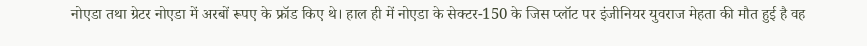नोएडा तथा ग्रेटर नोएडा में अरबों रूपए के फ्रॉड किए थे। हाल ही में नोएडा के सेक्टर-150 के जिस प्लॉट पर इंजीनियर युवराज मेहता की मौत हुई है वह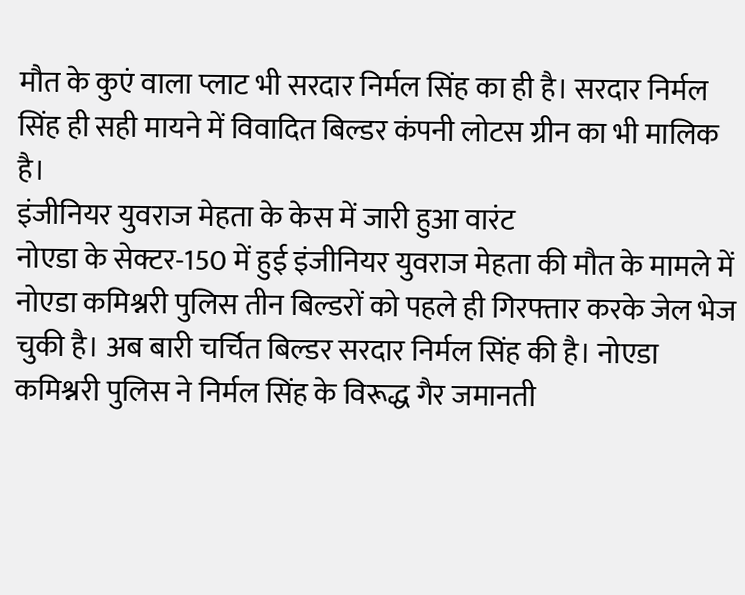मौत के कुएं वाला प्लाट भी सरदार निर्मल सिंह का ही है। सरदार निर्मल सिंह ही सही मायने में विवादित बिल्डर कंपनी लोटस ग्रीन का भी मालिक है।
इंजीनियर युवराज मेहता के केस में जारी हुआ वारंट
नोएडा के सेक्टर-150 में हुई इंजीनियर युवराज मेहता की मौत के मामले में नोएडा कमिश्नरी पुलिस तीन बिल्डरों को पहले ही गिरफ्तार करके जेल भेज चुकी है। अब बारी चर्चित बिल्डर सरदार निर्मल सिंह की है। नोएडा कमिश्नरी पुलिस ने निर्मल सिंह के विरूद्ध गैर जमानती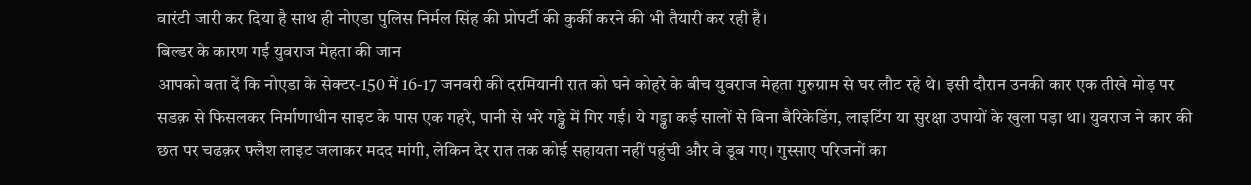वारंटी जारी कर दिया है साथ ही नोएडा पुलिस निर्मल सिंह की प्रोपर्टी की कुर्की करने की भी तैयारी कर रही है।
बिल्डर के कारण गई युवराज मेहता की जान
आपको बता दें कि नोएडा के सेक्टर-150 में 16-17 जनवरी की दरमियानी रात को घने कोहरे के बीच युवराज मेहता गुरुग्राम से घर लौट रहे थे। इसी दौरान उनकी कार एक तीखे मोड़ पर सडक़ से फिसलकर निर्माणाधीन साइट के पास एक गहरे, पानी से भरे गड्ढे में गिर गई। ये गड्ढा कई सालों से बिना बैरिकेडिंग, लाइटिंग या सुरक्षा उपायों के खुला पड़ा था। युवराज ने कार की छत पर चढक़र फ्लैश लाइट जलाकर मदद मांगी, लेकिन देर रात तक कोई सहायता नहीं पहुंची और वे डूब गए। गुस्साए परिजनों का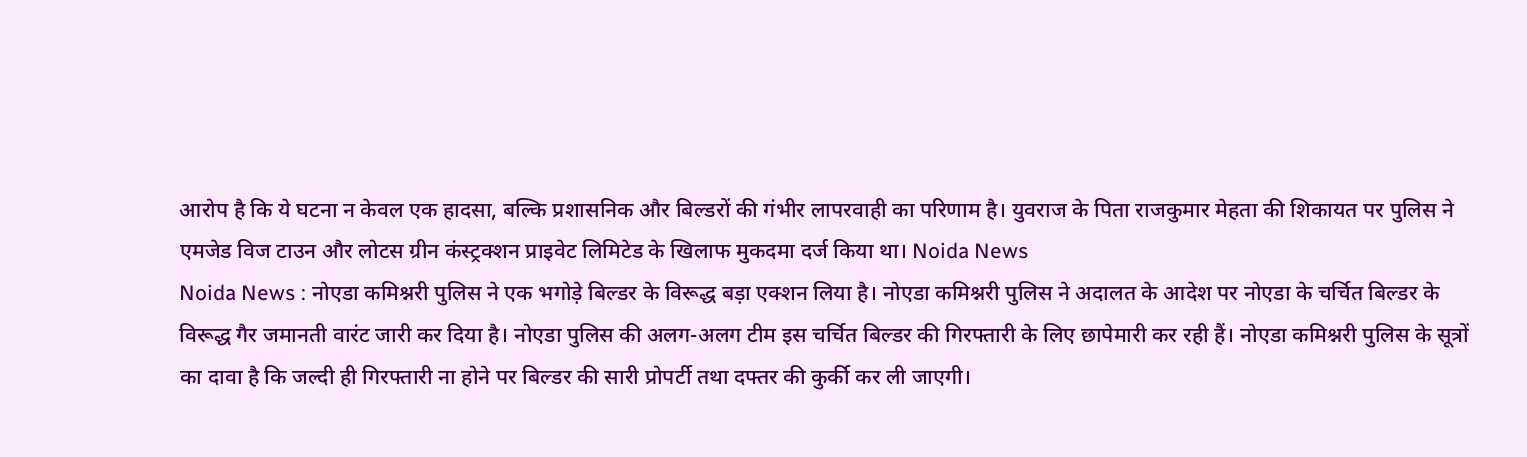आरोप है कि ये घटना न केवल एक हादसा, बल्कि प्रशासनिक और बिल्डरों की गंभीर लापरवाही का परिणाम है। युवराज के पिता राजकुमार मेहता की शिकायत पर पुलिस ने एमजेड विज टाउन और लोटस ग्रीन कंस्ट्रक्शन प्राइवेट लिमिटेड के खिलाफ मुकदमा दर्ज किया था। Noida News
Noida News : नोएडा कमिश्नरी पुलिस ने एक भगोड़े बिल्डर के विरूद्ध बड़ा एक्शन लिया है। नोएडा कमिश्नरी पुलिस ने अदालत के आदेश पर नोएडा के चर्चित बिल्डर के विरूद्ध गैर जमानती वारंट जारी कर दिया है। नोएडा पुलिस की अलग-अलग टीम इस चर्चित बिल्डर की गिरफ्तारी के लिए छापेमारी कर रही हैं। नोएडा कमिश्नरी पुलिस के सूत्रों का दावा है कि जल्दी ही गिरफ्तारी ना होने पर बिल्डर की सारी प्रोपर्टी तथा दफ्तर की कुर्की कर ली जाएगी।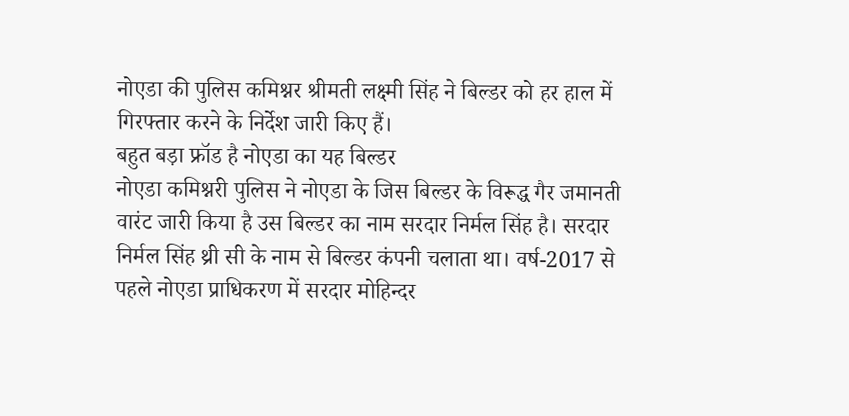नोएडा की पुलिस कमिश्नर श्रीमती लक्ष्मी सिंह ने बिल्डर को हर हाल में गिरफ्तार करने के निर्देश जारी किए हैं।
बहुत बड़ा फ्रॉड है नोएडा का यह बिल्डर
नोएडा कमिश्नरी पुलिस ने नोएडा के जिस बिल्डर के विरूद्ध गैर जमानती वारंट जारी किया है उस बिल्डर का नाम सरदार निर्मल सिंह है। सरदार निर्मल सिंह थ्री सी के नाम से बिल्डर कंपनी चलाता था। वर्ष-2017 से पहले नोएडा प्राधिकरण में सरदार मोहिन्दर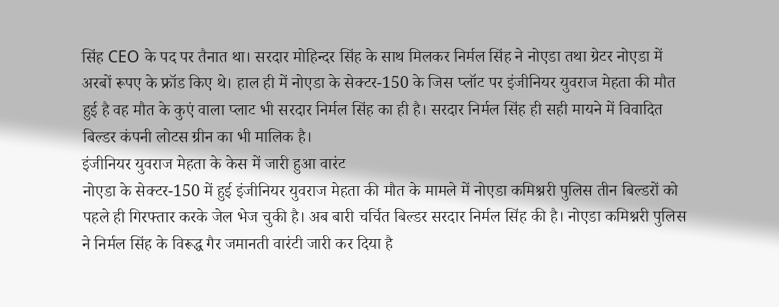सिंह CEO के पद पर तैनात था। सरदार मोहिन्दर सिंह के साथ मिलकर निर्मल सिंह ने नोएडा तथा ग्रेटर नोएडा में अरबों रूपए के फ्रॉड किए थे। हाल ही में नोएडा के सेक्टर-150 के जिस प्लॉट पर इंजीनियर युवराज मेहता की मौत हुई है वह मौत के कुएं वाला प्लाट भी सरदार निर्मल सिंह का ही है। सरदार निर्मल सिंह ही सही मायने में विवादित बिल्डर कंपनी लोटस ग्रीन का भी मालिक है।
इंजीनियर युवराज मेहता के केस में जारी हुआ वारंट
नोएडा के सेक्टर-150 में हुई इंजीनियर युवराज मेहता की मौत के मामले में नोएडा कमिश्नरी पुलिस तीन बिल्डरों को पहले ही गिरफ्तार करके जेल भेज चुकी है। अब बारी चर्चित बिल्डर सरदार निर्मल सिंह की है। नोएडा कमिश्नरी पुलिस ने निर्मल सिंह के विरूद्ध गैर जमानती वारंटी जारी कर दिया है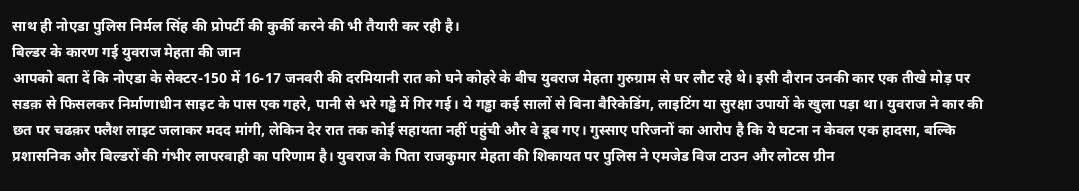साथ ही नोएडा पुलिस निर्मल सिंह की प्रोपर्टी की कुर्की करने की भी तैयारी कर रही है।
बिल्डर के कारण गई युवराज मेहता की जान
आपको बता दें कि नोएडा के सेक्टर-150 में 16-17 जनवरी की दरमियानी रात को घने कोहरे के बीच युवराज मेहता गुरुग्राम से घर लौट रहे थे। इसी दौरान उनकी कार एक तीखे मोड़ पर सडक़ से फिसलकर निर्माणाधीन साइट के पास एक गहरे, पानी से भरे गड्ढे में गिर गई। ये गड्ढा कई सालों से बिना बैरिकेडिंग, लाइटिंग या सुरक्षा उपायों के खुला पड़ा था। युवराज ने कार की छत पर चढक़र फ्लैश लाइट जलाकर मदद मांगी, लेकिन देर रात तक कोई सहायता नहीं पहुंची और वे डूब गए। गुस्साए परिजनों का आरोप है कि ये घटना न केवल एक हादसा, बल्कि प्रशासनिक और बिल्डरों की गंभीर लापरवाही का परिणाम है। युवराज के पिता राजकुमार मेहता की शिकायत पर पुलिस ने एमजेड विज टाउन और लोटस ग्रीन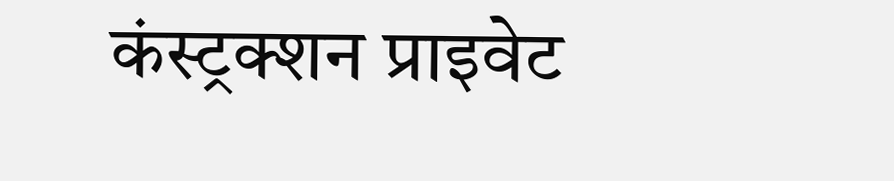कंस्ट्रक्शन प्राइवेट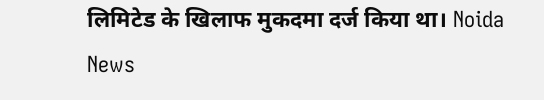लिमिटेड के खिलाफ मुकदमा दर्ज किया था। Noida News